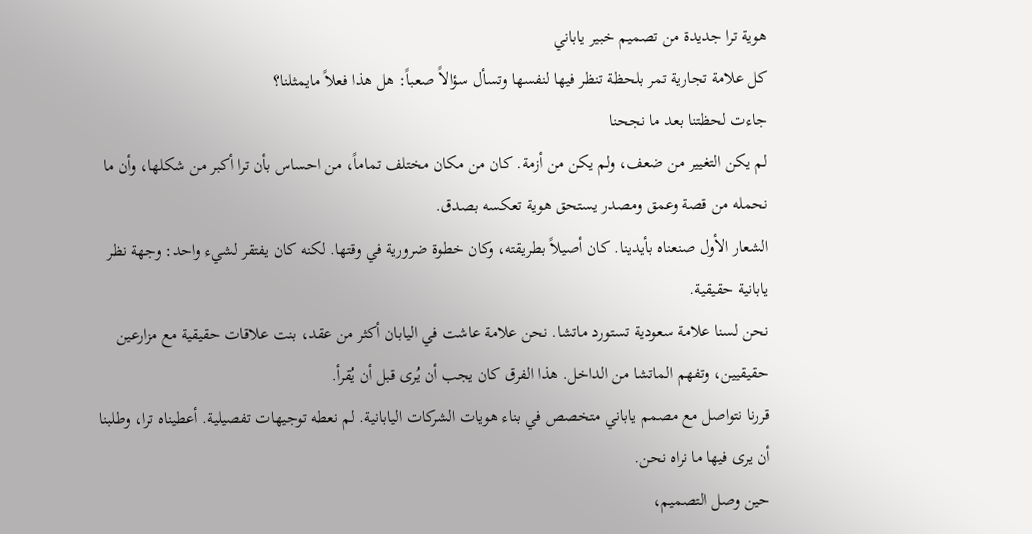هوية ترا جديدة من تصميم خبير ياباني
كل علامة تجارية تمر بلحظة تنظر فيها لنفسها وتسأل سؤالاً صعباً: هل هذا فعلاً مايمثلنا؟
جاءت لحظتنا بعد ما نجحنا
لم يكن التغيير من ضعف، ولم يكن من أزمة. كان من مكان مختلف تماماً، من احساس بأن ترا أكبر من شكلها، وأن ما نحمله من قصة وعمق ومصدر يستحق هوية تعكسه بصدق.
الشعار الأول صنعناه بأيدينا. كان أصيلاً بطريقته، وكان خطوة ضرورية في وقتها. لكنه كان يفتقر لشيء واحد: وجهة نظر يابانية حقيقية.
نحن لسنا علامة سعودية تستورد ماتشا. نحن علامة عاشت في اليابان أكثر من عقد، بنت علاقات حقيقية مع مزارعين حقيقيين، وتفهم الماتشا من الداخل. هذا الفرق كان يجب أن يُرى قبل أن يُقرأ.
قررنا نتواصل مع مصمم ياباني متخصص في بناء هويات الشركات اليابانية. لم نعطه توجيهات تفصيلية. أعطيناه ترا، وطلبنا أن يرى فيها ما نراه نحن.
حين وصل التصميم،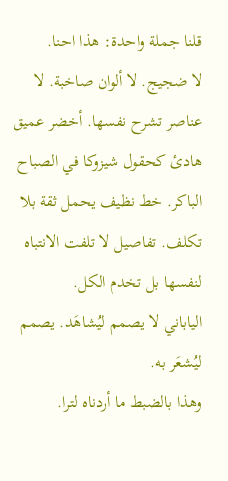قلنا جملة واحدة: هذا احنا.
لا ضجيج. لا ألوان صاخبة. لا عناصر تشرح نفسها. أخضر عميق هادئ كحقول شيزوكا في الصباح الباكر. خط نظيف يحمل ثقة بلا تكلف. تفاصيل لا تلفت الانتباه لنفسها بل تخدم الكل.
الياباني لا يصمم ليُشاهَد. يصمم ليُشعَر به.
وهذا بالضبط ما أردناه لترا.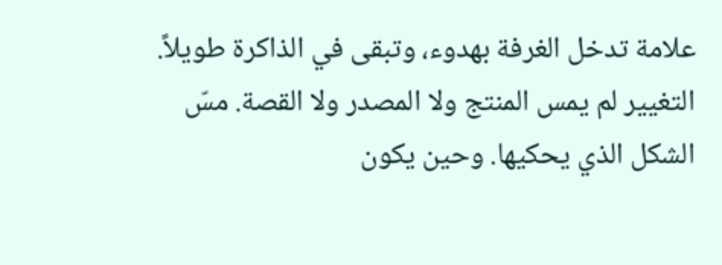علامة تدخل الغرفة بهدوء، وتبقى في الذاكرة طويلاً.
التغيير لم يمس المنتج ولا المصدر ولا القصة. مسّ الشكل الذي يحكيها. وحين يكون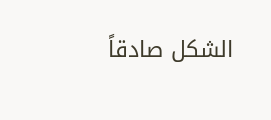الشكل صادقاً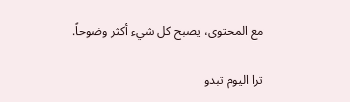مع المحتوى، يصبح كل شيء أكثر وضوحاً.

ترا اليوم تبدو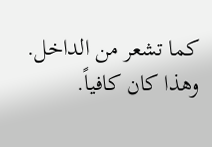كما تشعر من الداخل. وهذا كان كافياً.